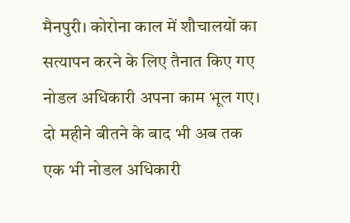मैनपुरी। कोरोना काल में शौचालयों का सत्यापन करने के लिए तैनात किए गए नोडल अधिकारी अपना काम भूल गए। दो महीने बीतने के बाद भी अब तक एक भी नोडल अधिकारी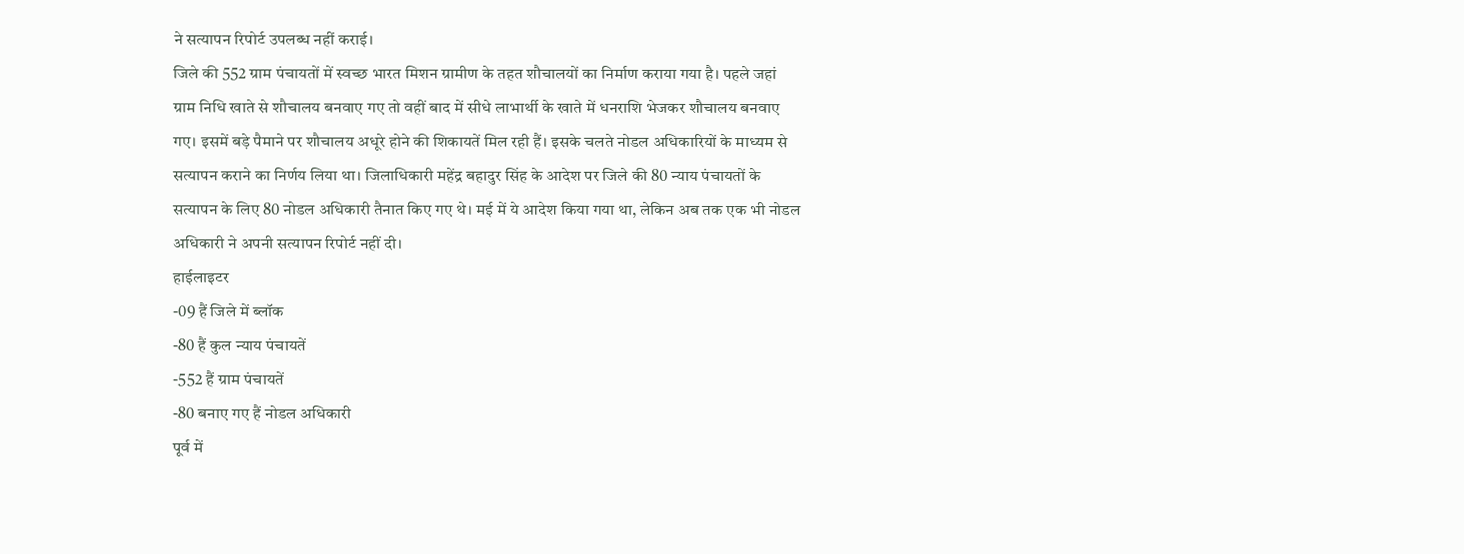ने सत्यापन रिपोर्ट उपलब्ध नहीं कराई।
जिले की 552 ग्राम पंचायतों में स्वच्छ भारत मिशन ग्रामीण के तहत शौचालयों का निर्माण कराया गया है। पहले जहां ग्राम निधि खाते से शौचालय बनवाए गए तो वहीं बाद में सीधे लाभार्थी के खाते में धनराशि भेजकर शौचालय बनवाए गए। इसमें बड़े पैमाने पर शौचालय अधूरे होने की शिकायतें मिल रही हैं। इसके चलते नोडल अधिकारियों के माध्यम से सत्यापन कराने का निर्णय लिया था। जिलाधिकारी महेंद्र बहादुर सिंह के आदेश पर जिले की 80 न्याय पंचायतों के सत्यापन के लिए 80 नोडल अधिकारी तैनात किए गए थे। मई में ये आदेश किया गया था, लेकिन अब तक एक भी नोडल अधिकारी ने अपनी सत्यापन रिपोर्ट नहीं दी।
हाईलाइटर
-09 हैं जिले में ब्लॉक
-80 हैं कुल न्याय पंचायतें
-552 हैं ग्राम पंचायतें
-80 बनाए गए हैं नोडल अधिकारी
पूर्व में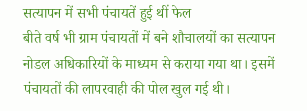सत्यापन में सभी पंचायतें हुई थीं फेल
बीते वर्ष भी ग्राम पंचायतों में बने शौचालयों का सत्यापन नोडल अधिकारियों के माध्यम से कराया गया था। इसमें पंचायतों की लापरवाही की पोल खुल गई थी।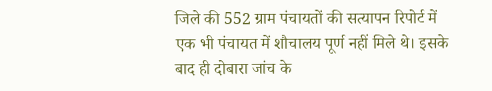जिले की 552 ग्राम पंचायतों की सत्यापन रिपोर्ट में एक भी पंचायत में शौचालय पूर्ण नहीं मिले थे। इसके बाद ही दोबारा जांच के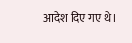आदेश दिए गए थे।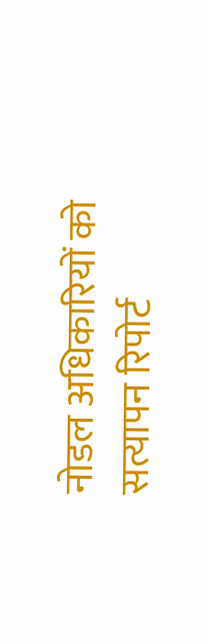नोडल अधिकारियों को सत्यापन रिपोर्ट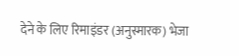देने के लिए रिमाइंडर (अनुस्मारक) भेजा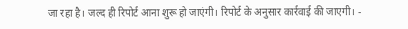जा रहा है। जल्द ही रिपोर्ट आना शुरू हो जाएंगी। रिपोर्ट के अनुसार कार्रवाई की जाएगी। -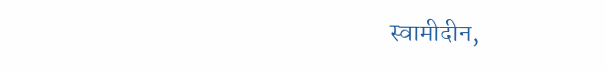स्वामीदीन,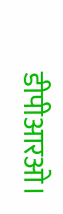डीपीआरओ।